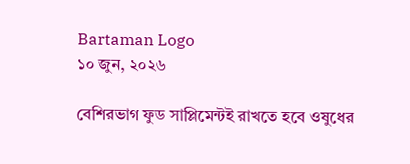Bartaman Logo
১০ জুন, ২০২৬

বেশিরভাগ ফুড সাপ্লিমেন্টই রাখতে হবে ওষুধের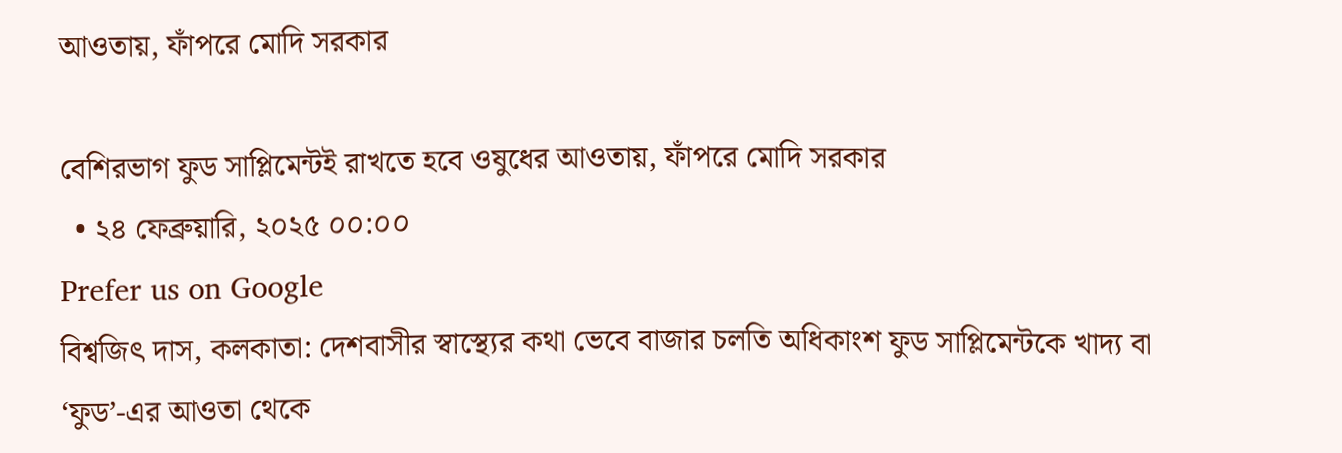আওতায়, ফাঁপরে মোদি সরকার

বেশিরভাগ ফুড সাপ্লিমেন্টই রাখতে হবে ওষুধের আওতায়, ফাঁপরে মোদি সরকার
  • ২৪ ফেব্রুয়ারি, ২০২৫ ০০:০০
Prefer us on Google
বিশ্বজিৎ দাস, কলকাতা: দেশবাসীর স্বাস্থ্যের কথা ভেবে বাজার চলতি অধিকাংশ ফুড সাপ্লিমেন্টকে খাদ্য বা ‘ফুড’-এর আওতা থেকে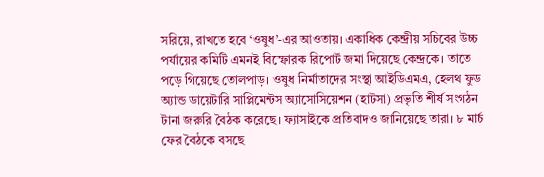সরিয়ে, রাখতে হবে ‘ওষুধ’-এর আওতায়। একাধিক কেন্দ্রীয় সচিবের উচ্চ পর্যায়ের কমিটি এমনই বিস্ফোরক রিপোর্ট জমা দিয়েছে কেন্দ্রকে। তাতে পড়ে গিয়েছে তোলপাড়। ওষুধ নির্মাতাদের সংস্থা আইডিএমএ, হেলথ ফুড অ্যান্ড ডায়েটারি সাপ্লিমেন্টস অ্যাসোসিয়েশন (হাটসা) প্রভৃতি শীর্ষ সংগঠন টানা জরুরি বৈঠক করেছে। ফ্যাসাইকে প্রতিবাদও জানিয়েছে তারা। ৮ মার্চ ফের বৈঠকে বসছে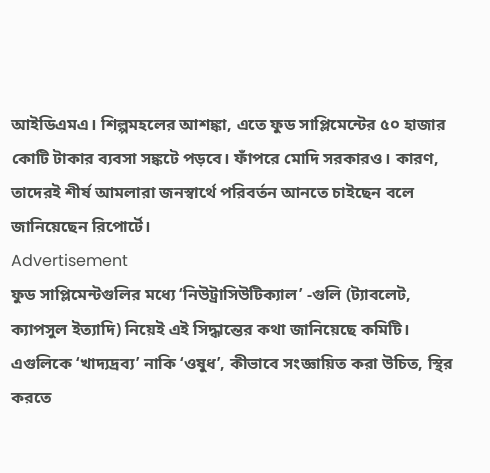আইডিএমএ। শিল্পমহলের আশঙ্কা, এতে ফুড সাপ্লিমেন্টের ৫০ হাজার কোটি টাকার ব্যবসা সঙ্কটে পড়বে। ফাঁপরে মোদি সরকারও। কারণ, তাদেরই শীর্ষ আমলারা জনস্বার্থে পরিবর্তন আনতে চাইছেন বলে জানিয়েছেন রিপোর্টে।
Advertisement
ফুড সাপ্লিমেন্টগুলির মধ্যে ‘নিউট্রাসিউটিক্যাল’ -গুলি (ট্যাবলেট, ক্যাপসুল ইত্যাদি) নিয়েই এই সিদ্ধান্তের কথা জানিয়েছে কমিটি। এগুলিকে ‘খাদ্যদ্রব্য’ নাকি ‘ওষুধ’, কীভাবে সংজ্ঞায়িত করা উচিত, স্থির করতে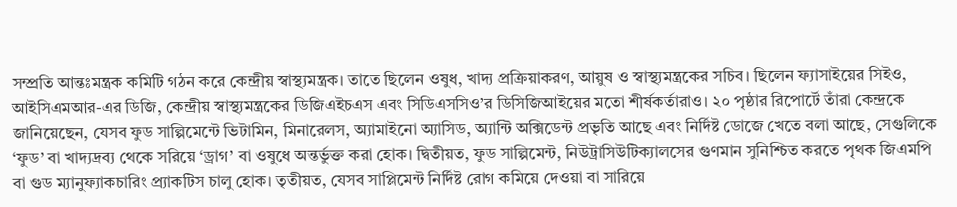সম্প্রতি আন্তঃমন্ত্রক কমিটি গঠন করে কেন্দ্রীয় স্বাস্থ্যমন্ত্রক। তাতে ছিলেন ওষুধ, খাদ্য প্রক্রিয়াকরণ, আয়ুষ ও স্বাস্থ্যমন্ত্রকের সচিব। ছিলেন ফ্যাসাইয়ের সিইও, আইসিএমআর-এর ডিজি, কেন্দ্রীয় স্বাস্থ্যমন্ত্রকের ডিজিএইচএস এবং সিডিএসসিও’র ডিসিজিআইয়ের মতো শীর্ষকর্তারাও। ২০ পৃষ্ঠার রিপোর্টে তাঁরা কেন্দ্রকে জানিয়েছেন, যেসব ফুড সাল্পিমেন্টে ভিটামিন, মিনারেলস, অ্যামাইনো অ্যাসিড, অ্যান্টি অক্সিডেন্ট প্রভৃতি আছে এবং নির্দিষ্ট ডোজে খেতে বলা আছে, সেগুলিকে ‘ফুড’ বা খাদ্যদ্রব্য থেকে সরিয়ে ‘ড্রাগ’ বা ওষুধে অন্তর্ভুক্ত করা হোক। দ্বিতীয়ত, ফুড সাল্পিমেন্ট, নিউট্রাসিউটিক্যালসের গুণমান সুনিশ্চিত করতে পৃথক জিএমপি বা গুড ম্যানুফ্যাকচারিং প্র্যাকটিস চালু হোক। তৃতীয়ত, যেসব সাপ্লিমেন্ট নির্দিষ্ট রোগ কমিয়ে দেওয়া বা সারিয়ে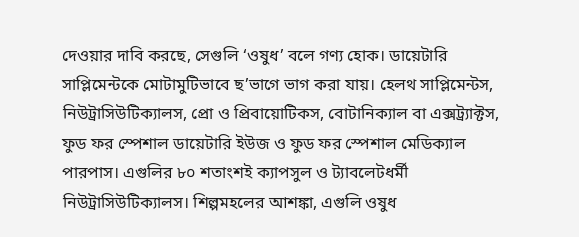দেওয়ার দাবি করছে, সেগুলি ‘ওষুধ’ বলে গণ্য হোক। ডায়েটারি সাপ্লিমেন্টকে মোটামুটিভাবে ছ’ভাগে ভাগ করা যায়। হেলথ সাপ্লিমেন্টস, নিউট্রাসিউটিক্যালস, প্রো ও প্রিবায়োটিকস, বোটানিক্যাল বা এক্সট্র্যাক্টস, ফুড ফর স্পেশাল ডায়েটারি ইউজ ও ফুড ফর স্পেশাল মেডিক্যাল পারপাস। এগুলির ৮০ শতাংশই ক্যাপসুল ও ট্যাবলেটধর্মী নিউট্রাসিউটিক্যালস। শিল্পমহলের আশঙ্কা, এগুলি ওষুধ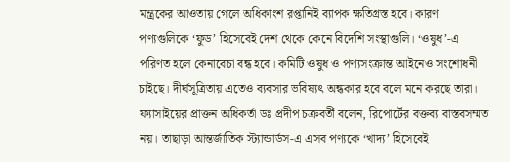মন্ত্রকের আওতায় গেলে অধিকাংশ রপ্তানিই ব্যাপক ক্ষতিগ্রস্ত হবে। কারণ পণ্যগুলিকে ‘ফুড’ হিসেবেই দেশ থেকে কেনে বিদেশি সংস্থাগুলি। ‘ওষুধ’-এ পরিণত হলে কেনাবেচা বন্ধ হবে। কমিটি ওষুধ ও পণ্যসংক্রান্ত আইনেও সংশোধনী চাইছে। দীর্ঘসূত্রিতায় এতেও ব্যবসার ভবিষ্যৎ অন্ধকার হবে বলে মনে করছে তারা।  ফ্যাসাইয়ের প্রাক্তন অধিকর্তা ডঃ প্রদীপ চক্রবর্তী বলেন, রিপোর্টের বক্তব্য বাস্তবসম্মত নয়। তাছাড়া আন্তর্জাতিক স্ট্যান্ডার্ডস-এ এসব পণ্যকে ‘খাদ্য’ হিসেবেই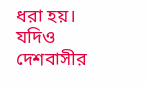ধরা হয়। যদিও দেশবাসীর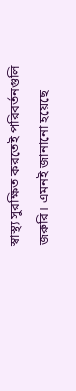স্বাস্থ্য সুরক্ষিত করতেই পরিবর্তনগুলি জরুরি। এমনই জানানো হয়েছে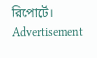রিপোর্টে।
Advertisement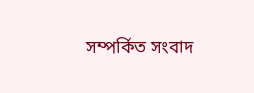সম্পর্কিত সংবাদ